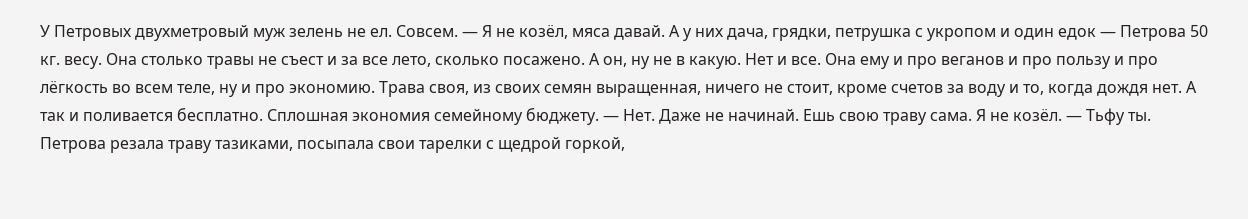У Петровых двухметровый муж зелень не ел. Совсем. — Я не козёл, мяса давай. А у них дача, грядки, петрушка с укропом и один едок — Петрова 50 кг. весу. Она столько травы не съест и за все лето, сколько посажено. А он, ну не в какую. Нет и все. Она ему и про веганов и про пользу и про лёгкость во всем теле, ну и про экономию. Трава своя, из своих семян выращенная, ничего не стоит, кроме счетов за воду и то, когда дождя нет. А так и поливается бесплатно. Сплошная экономия семейному бюджету. — Нет. Даже не начинай. Ешь свою траву сама. Я не козёл. — Тьфу ты. Петрова резала траву тазиками, посыпала свои тарелки с щедрой горкой,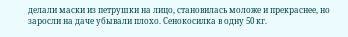делали маски из петрушки на лицо, становилась моложе и прекраснее, но заросли на даче убывали плохо. Сенокосилка в одну 50 кг.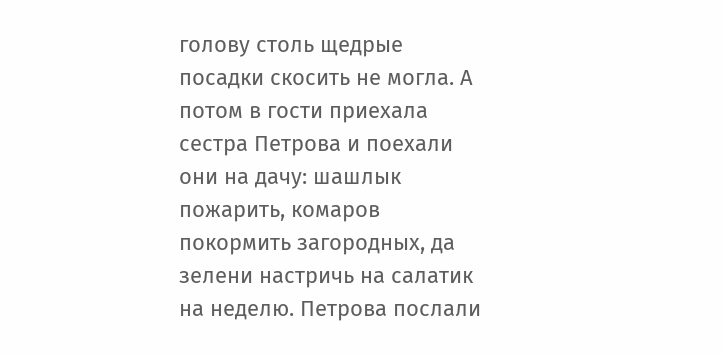голову столь щедрые посадки скосить не могла. А потом в гости приехала сестра Петрова и поехали они на дачу: шашлык пожарить, комаров покормить загородных, да зелени настричь на салатик на неделю. Петрова послали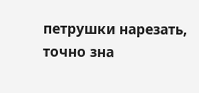петрушки нарезать, точно зна